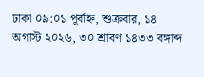ঢাকা ০৯:০১ পূর্বাহ্ন, শুক্রবার, ১৪ অগাস্ট ২০২৬, ৩০ শ্রাবণ ১৪৩৩ বঙ্গাব্দ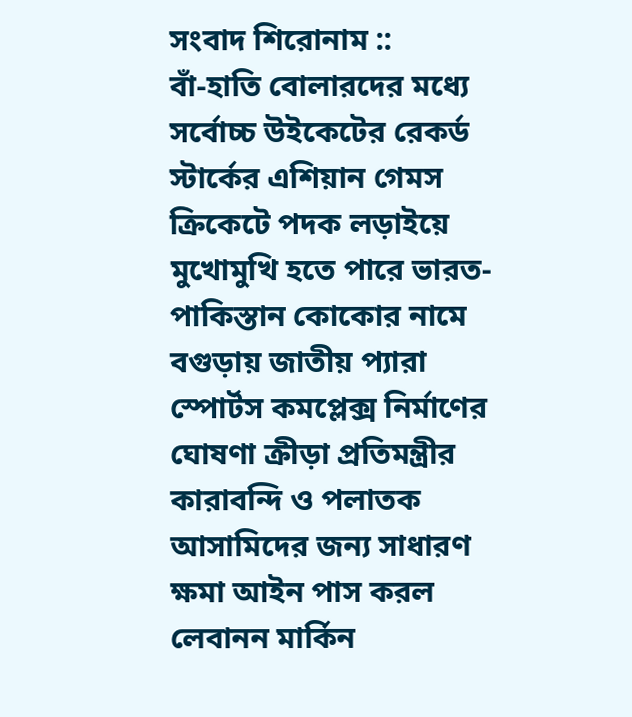সংবাদ শিরোনাম ::
বাঁ-হাতি বোলারদের মধ্যে সর্বোচ্চ উইকেটের রেকর্ড স্টার্কের এশিয়ান গেমস ক্রিকেটে পদক লড়াইয়ে মুখোমুখি হতে পারে ভারত-পাকিস্তান কোকোর নামে বগুড়ায় জাতীয় প্যারা স্পোর্টস কমপ্লেক্স নির্মাণের ঘোষণা ক্রীড়া প্রতিমন্ত্রীর কারাবন্দি ও পলাতক আসামিদের জন্য সাধারণ ক্ষমা আইন পাস করল লেবানন মার্কিন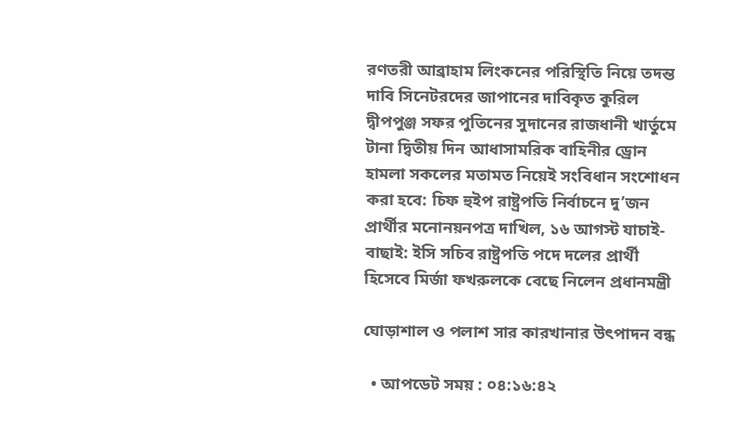রণতরী আব্রাহাম লিংকনের পরিস্থিতি নিয়ে তদন্ত দাবি সিনেটরদের জাপানের দাবিকৃত কুরিল দ্বীপপুঞ্জ সফর পুতিনের সুদানের রাজধানী খার্তুমে টানা দ্বিতীয় দিন আধাসামরিক বাহিনীর ড্রোন হামলা সকলের মতামত নিয়েই সংবিধান সংশোধন করা হবে: চিফ হুইপ রাষ্ট্রপতি নির্বাচনে দু’জন প্রার্থীর মনোনয়নপত্র দাখিল, ১৬ আগস্ট যাচাই-বাছাই: ইসি সচিব রাষ্ট্রপতি পদে দলের প্রার্থী হিসেবে মির্জা ফখরুলকে বেছে নিলেন প্রধানমন্ত্রী

ঘোড়াশাল ও পলাশ সার কারখানার উৎপাদন বন্ধ

  • আপডেট সময় : ০৪:১৬:৪২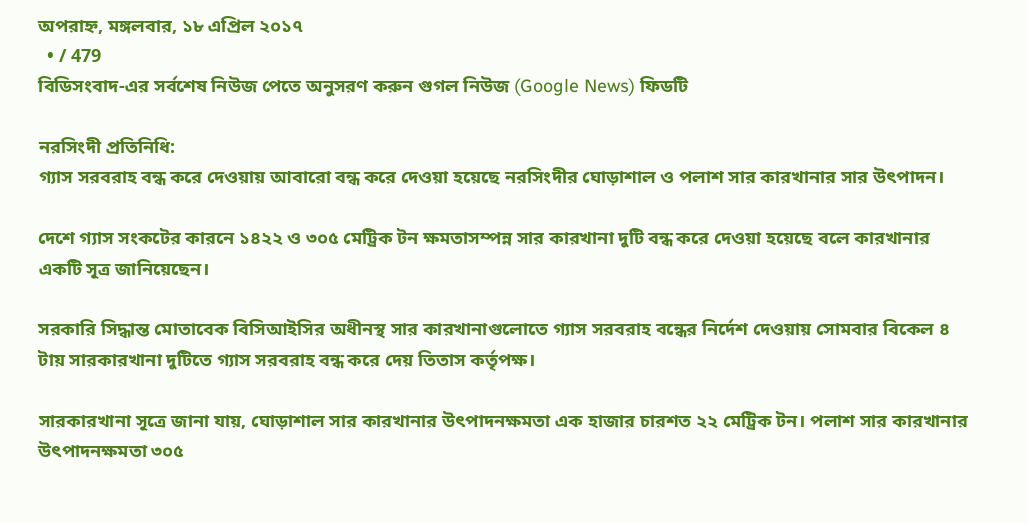অপরাহ্ন, মঙ্গলবার, ১৮ এপ্রিল ২০১৭
  • / 479
বিডিসংবাদ-এর সর্বশেষ নিউজ পেতে অনুসরণ করুন গুগল নিউজ (Google News) ফিডটি

নরসিংদী প্রতিনিধি:
গ্যাস সরবরাহ বন্ধ করে দেওয়ায় আবারো বন্ধ করে দেওয়া হয়েছে নরসিংদীর ঘোড়াশাল ও পলাশ সার কারখানার সার উৎপাদন।

দেশে গ্যাস সংকটের কারনে ১৪২২ ও ৩০৫ মেট্রিক টন ক্ষমতাসম্পন্ন সার কারখানা দুটি বন্ধ করে দেওয়া হয়েছে বলে কারখানার একটি সূত্র জানিয়েছেন।

সরকারি সিদ্ধান্ত মোতাবেক বিসিআইসির অধীনস্থ সার কারখানাগুলোতে গ্যাস সরবরাহ বন্ধের নির্দেশ দেওয়ায় সোমবার বিকেল ৪ টায় সারকারখানা দুটিতে গ্যাস সরবরাহ বন্ধ করে দেয় তিতাস কর্তৃপক্ষ।

সারকারখানা সূত্রে জানা যায়, ঘোড়াশাল সার কারখানার উৎপাদনক্ষমতা এক হাজার চারশত ২২ মেট্রিক টন। পলাশ সার কারখানার উৎপাদনক্ষমতা ৩০৫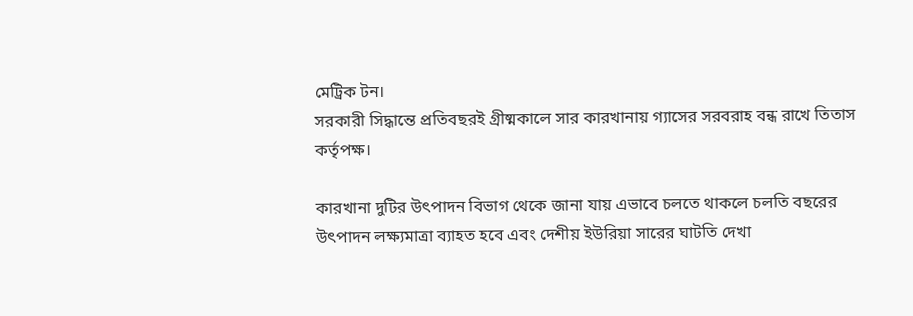মেট্রিক টন।
সরকারী সিদ্ধান্তে প্রতিবছরই গ্রীষ্মকালে সার কারখানায় গ্যাসের সরবরাহ বন্ধ রাখে তিতাস কর্তৃপক্ষ।

কারখানা দুটির উৎপাদন বিভাগ থেকে জানা যায় এভাবে চলতে থাকলে চলতি বছরের উৎপাদন লক্ষ্যমাত্রা ব্যাহত হবে এবং দেশীয় ইউরিয়া সারের ঘাটতি দেখা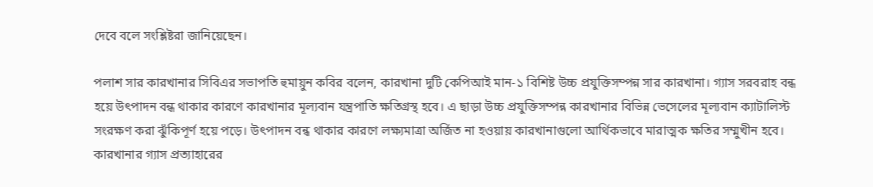দেবে বলে সংশ্লিষ্টরা জানিয়েছেন।

পলাশ সার কারখানার সিবিএর সভাপতি হুমায়ুন কবির বলেন, কারখানা দুটি কেপিআই মান-১ বিশিষ্ট উচ্চ প্রযুক্তিসম্পন্ন সার কারখানা। গ্যাস সরবরাহ বন্ধ হয়ে উৎপাদন বন্ধ থাকার কারণে কারখানার মূল্যবান যন্ত্রপাতি ক্ষতিগ্রস্থ হবে। এ ছাড়া উচ্চ প্রযুক্তিসম্পন্ন কারখানার বিভিন্ন ভেসেলের মূল্যবান ক্যাটালিস্ট সংরক্ষণ করা ঝুঁকিপূর্ণ হয়ে পড়ে। উৎপাদন বন্ধ থাকার কারণে লক্ষ্যমাত্রা অর্জিত না হওয়ায় কারখানাগুলো আর্থিকভাবে মারাত্মক ক্ষতির সম্মুখীন হবে। কারখানার গ্যাস প্রত্যাহারের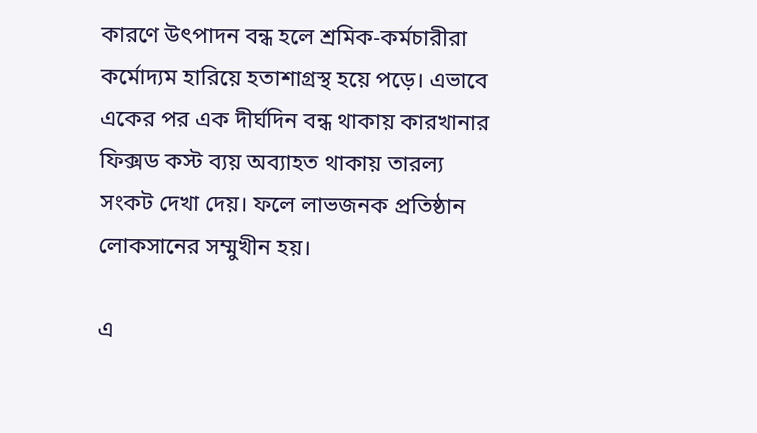কারণে উৎপাদন বন্ধ হলে শ্রমিক-কর্মচারীরা কর্মোদ্যম হারিয়ে হতাশাগ্রস্থ হয়ে পড়ে। এভাবে একের পর এক দীর্ঘদিন বন্ধ থাকায় কারখানার ফিক্সড কস্ট ব্যয় অব্যাহত থাকায় তারল্য সংকট দেখা দেয়। ফলে লাভজনক প্রতিষ্ঠান লোকসানের সম্মুখীন হয়।

এ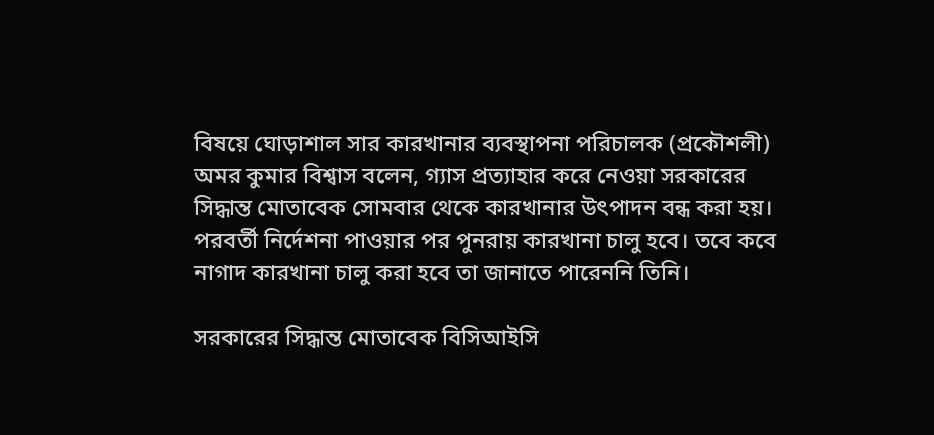বিষয়ে ঘোড়াশাল সার কারখানার ব্যবস্থাপনা পরিচালক (প্রকৌশলী) অমর কুমার বিশ্বাস বলেন, গ্যাস প্রত্যাহার করে নেওয়া সরকারের সিদ্ধান্ত মোতাবেক সোমবার থেকে কারখানার উৎপাদন বন্ধ করা হয়। পরবর্তী নির্দেশনা পাওয়ার পর পুনরায় কারখানা চালু হবে। তবে কবে নাগাদ কারখানা চালু করা হবে তা জানাতে পারেননি তিনি।

সরকারের সিদ্ধান্ত মোতাবেক বিসিআইসি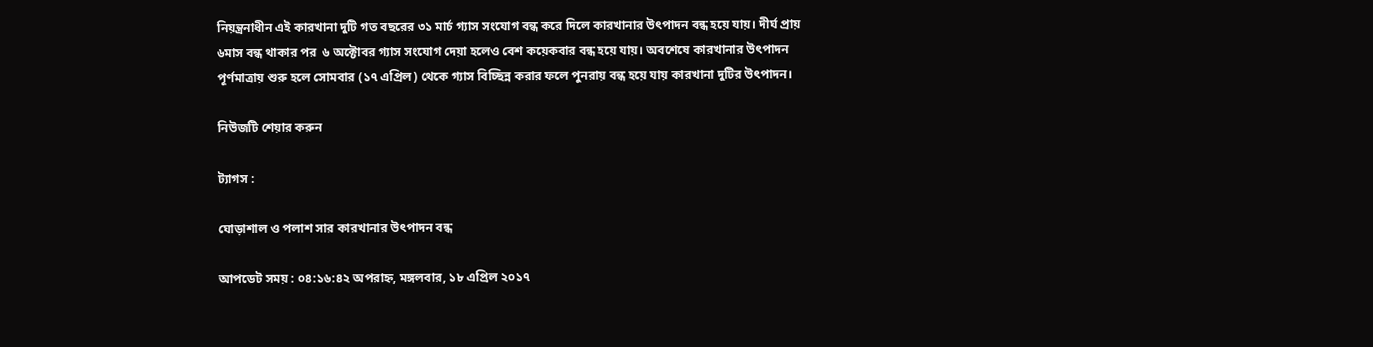নিয়ন্ত্রনাধীন এই কারখানা দুটি গত বছরের ৩১ মার্চ গ্যাস সংযোগ বন্ধ করে দিলে কারখানার উৎপাদন বন্ধ হয়ে যায়। দীর্ঘ প্রায় ৬মাস বন্ধ থাকার পর  ৬ অক্টোবর গ্যাস সংযোগ দেয়া হলেও বেশ কয়েকবার বন্ধ হয়ে যায়। অবশেষে কারখানার উৎপাদন পূর্ণমাত্রায় শুরু হলে সোমবার (১৭ এপ্রিল) থেকে গ্যাস বিচ্ছিন্ন করার ফলে পুনরায় বন্ধ হয়ে যায় কারখানা দুটির উৎপাদন।

নিউজটি শেয়ার করুন

ট্যাগস :

ঘোড়াশাল ও পলাশ সার কারখানার উৎপাদন বন্ধ

আপডেট সময় : ০৪:১৬:৪২ অপরাহ্ন, মঙ্গলবার, ১৮ এপ্রিল ২০১৭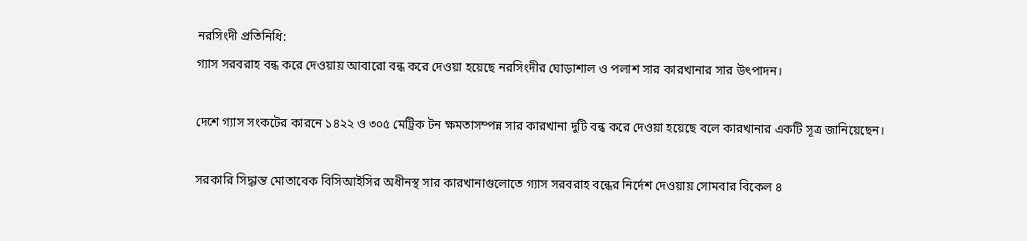নরসিংদী প্রতিনিধি:
গ্যাস সরবরাহ বন্ধ করে দেওয়ায় আবারো বন্ধ করে দেওয়া হয়েছে নরসিংদীর ঘোড়াশাল ও পলাশ সার কারখানার সার উৎপাদন।

দেশে গ্যাস সংকটের কারনে ১৪২২ ও ৩০৫ মেট্রিক টন ক্ষমতাসম্পন্ন সার কারখানা দুটি বন্ধ করে দেওয়া হয়েছে বলে কারখানার একটি সূত্র জানিয়েছেন।

সরকারি সিদ্ধান্ত মোতাবেক বিসিআইসির অধীনস্থ সার কারখানাগুলোতে গ্যাস সরবরাহ বন্ধের নির্দেশ দেওয়ায় সোমবার বিকেল ৪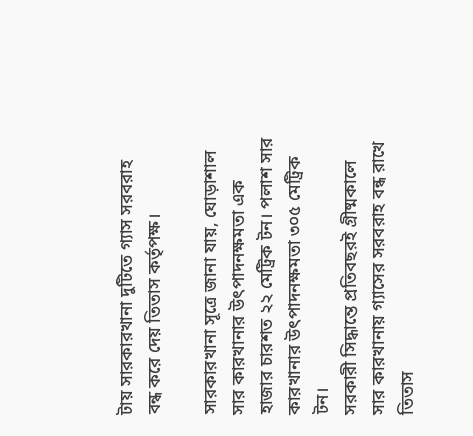টায় সারকারখানা দুটিতে গ্যাস সরবরাহ বন্ধ করে দেয় তিতাস কর্তৃপক্ষ।

সারকারখানা সূত্রে জানা যায়, ঘোড়াশাল সার কারখানার উৎপাদনক্ষমতা এক হাজার চারশত ২২ মেট্রিক টন। পলাশ সার কারখানার উৎপাদনক্ষমতা ৩০৫ মেট্রিক টন।
সরকারী সিদ্ধান্তে প্রতিবছরই গ্রীষ্মকালে সার কারখানায় গ্যাসের সরবরাহ বন্ধ রাখে তিতাস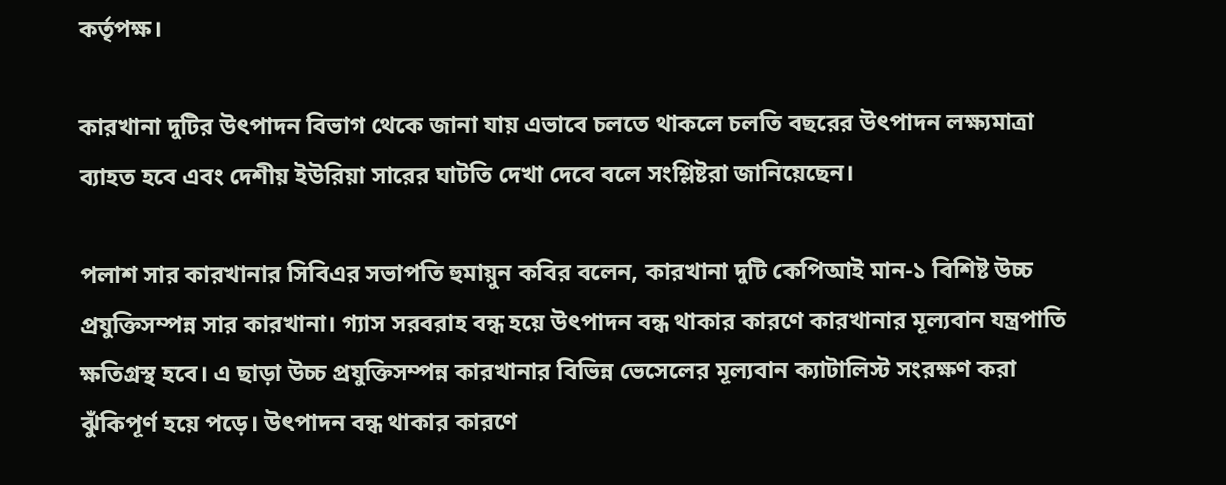কর্তৃপক্ষ।

কারখানা দুটির উৎপাদন বিভাগ থেকে জানা যায় এভাবে চলতে থাকলে চলতি বছরের উৎপাদন লক্ষ্যমাত্রা ব্যাহত হবে এবং দেশীয় ইউরিয়া সারের ঘাটতি দেখা দেবে বলে সংশ্লিষ্টরা জানিয়েছেন।

পলাশ সার কারখানার সিবিএর সভাপতি হুমায়ুন কবির বলেন, কারখানা দুটি কেপিআই মান-১ বিশিষ্ট উচ্চ প্রযুক্তিসম্পন্ন সার কারখানা। গ্যাস সরবরাহ বন্ধ হয়ে উৎপাদন বন্ধ থাকার কারণে কারখানার মূল্যবান যন্ত্রপাতি ক্ষতিগ্রস্থ হবে। এ ছাড়া উচ্চ প্রযুক্তিসম্পন্ন কারখানার বিভিন্ন ভেসেলের মূল্যবান ক্যাটালিস্ট সংরক্ষণ করা ঝুঁকিপূর্ণ হয়ে পড়ে। উৎপাদন বন্ধ থাকার কারণে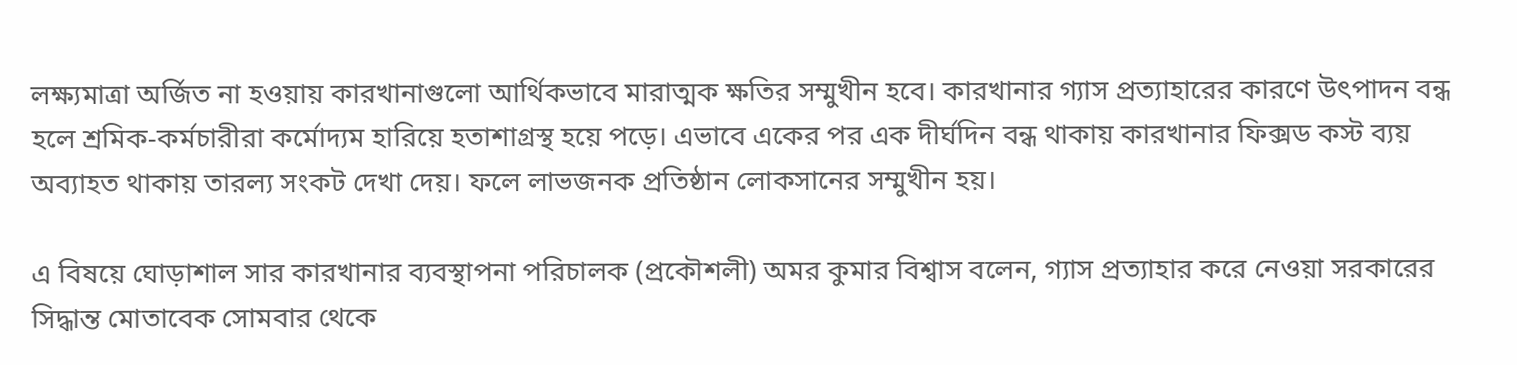লক্ষ্যমাত্রা অর্জিত না হওয়ায় কারখানাগুলো আর্থিকভাবে মারাত্মক ক্ষতির সম্মুখীন হবে। কারখানার গ্যাস প্রত্যাহারের কারণে উৎপাদন বন্ধ হলে শ্রমিক-কর্মচারীরা কর্মোদ্যম হারিয়ে হতাশাগ্রস্থ হয়ে পড়ে। এভাবে একের পর এক দীর্ঘদিন বন্ধ থাকায় কারখানার ফিক্সড কস্ট ব্যয় অব্যাহত থাকায় তারল্য সংকট দেখা দেয়। ফলে লাভজনক প্রতিষ্ঠান লোকসানের সম্মুখীন হয়।

এ বিষয়ে ঘোড়াশাল সার কারখানার ব্যবস্থাপনা পরিচালক (প্রকৌশলী) অমর কুমার বিশ্বাস বলেন, গ্যাস প্রত্যাহার করে নেওয়া সরকারের সিদ্ধান্ত মোতাবেক সোমবার থেকে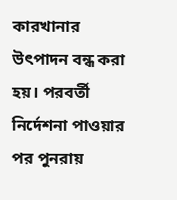কারখানার উৎপাদন বন্ধ করা হয়। পরবর্তী নির্দেশনা পাওয়ার পর পুনরায়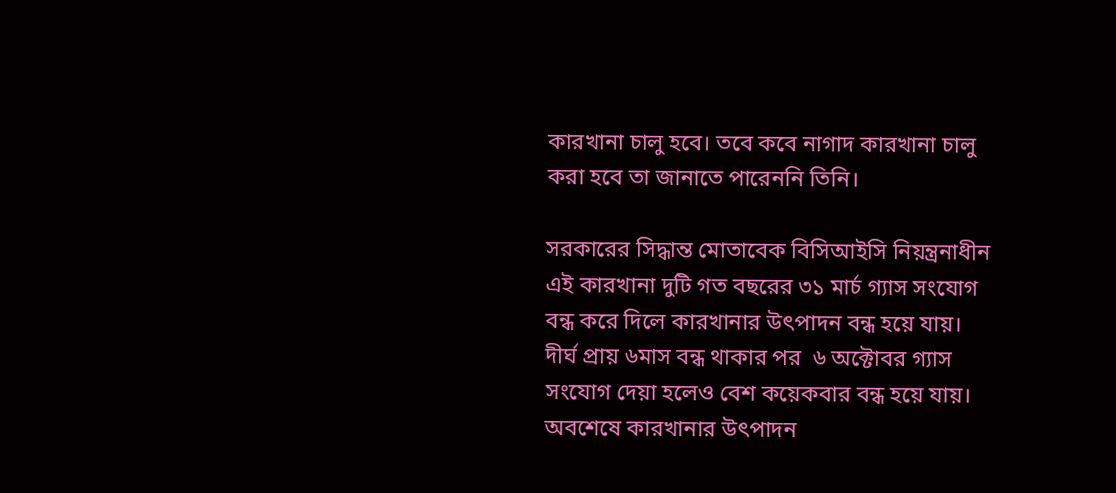কারখানা চালু হবে। তবে কবে নাগাদ কারখানা চালু করা হবে তা জানাতে পারেননি তিনি।

সরকারের সিদ্ধান্ত মোতাবেক বিসিআইসি নিয়ন্ত্রনাধীন এই কারখানা দুটি গত বছরের ৩১ মার্চ গ্যাস সংযোগ বন্ধ করে দিলে কারখানার উৎপাদন বন্ধ হয়ে যায়। দীর্ঘ প্রায় ৬মাস বন্ধ থাকার পর  ৬ অক্টোবর গ্যাস সংযোগ দেয়া হলেও বেশ কয়েকবার বন্ধ হয়ে যায়। অবশেষে কারখানার উৎপাদন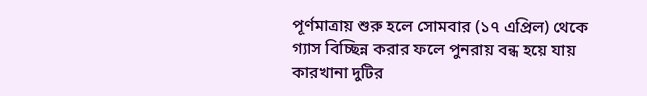পূর্ণমাত্রায় শুরু হলে সোমবার (১৭ এপ্রিল) থেকে গ্যাস বিচ্ছিন্ন করার ফলে পুনরায় বন্ধ হয়ে যায় কারখানা দুটির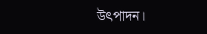উৎপাদন।